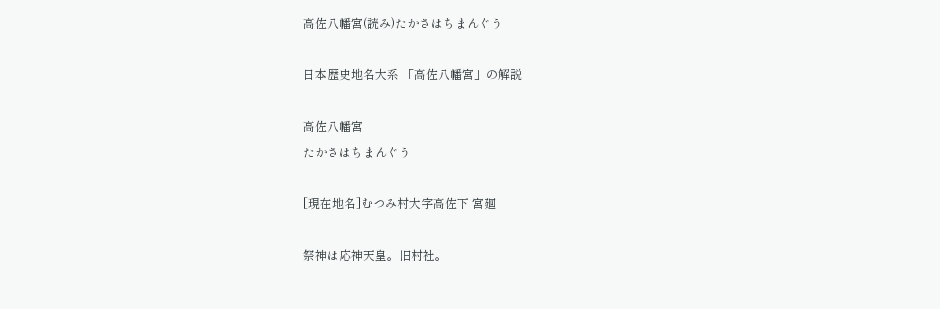高佐八幡宮(読み)たかさはちまんぐう

日本歴史地名大系 「高佐八幡宮」の解説

高佐八幡宮
たかさはちまんぐう

[現在地名]むつみ村大字高佐下 宮廻

祭神は応神天皇。旧村社。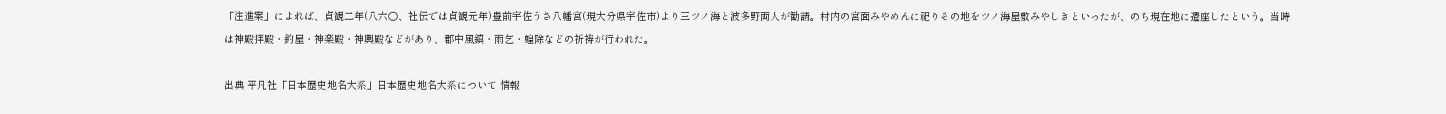「注進案」によれば、貞観二年(八六〇、社伝では貞観元年)豊前宇佐うさ八幡宮(現大分県宇佐市)より三ツノ海と波多野両人が勧請。村内の宮面みやめんに祀りその地をツノ海屋敷みやしきといったが、のち現在地に遷座したという。当時は神殿拝殿・釣屋・神楽殿・神輿殿などがあり、郡中風鎮・雨乞・蝗除などの祈祷が行われた。

出典 平凡社「日本歴史地名大系」日本歴史地名大系について 情報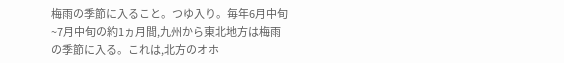梅雨の季節に入ること。つゆ入り。毎年6月中旬~7月中旬の約1ヵ月間,九州から東北地方は梅雨の季節に入る。これは,北方のオホ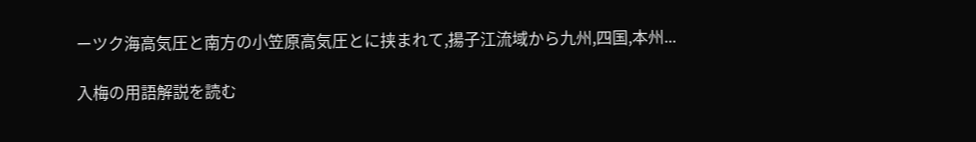ーツク海高気圧と南方の小笠原高気圧とに挟まれて,揚子江流域から九州,四国,本州...

入梅の用語解説を読む